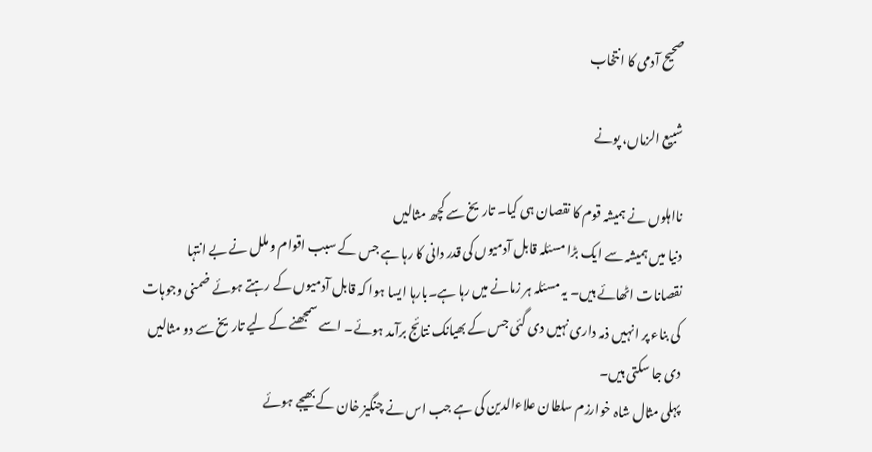صحیح آدمی کا انتخاب

شبیع الزماں، پونے

نااہلوں نے ہمیشہ قوم کا نقصان ہی کیا۔ تاریخ سے کچھ مثالیں
دنیا میں ہمیشہ سے ایک بڑا مسئلہ قابل آدمیوں کی قدر دانی کا رہا ہے جس کے سبب اقوام و ملل نے بے انتہا نقصانات اٹھائے ہیں۔ یہ مسئلہ ہر زمانے میں رہا ہے۔بارہا ایسا ہوا کہ قابل آدمیوں کے رہتے ہوئے ضمنی وجوہات کی بناء پر انہیں ذمہ داری نہیں دی گئی جس کے بھیانک نتائج برآمد ہوئے۔ اسے سمجھنے کے لیے تاریخ سے دو مثالیں دی جا سکتی ہیں۔
پہلی مثال شاہ خوارزم سلطان علاءالدین کی ہے جب اس نے چنگیز خان کے بھیجے ہوئے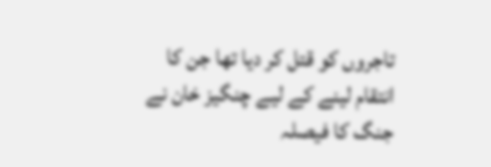تاجروں کو قتل کر دیا تھا جن کا انتقام لینے کے لیے چنگیز خان نے جنگ کا فیصلہ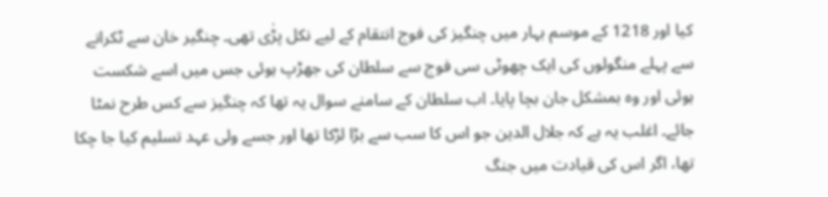کیا اور 1218 کے موسم بہار میں چنگیز کی فوج انتقام کے لیے نکل پڑٰی تھی۔ چنگیر خان سے ٹکرانے سے پہلے منگولوں کی ایک چھوٹی سی فوج سے سلطان کی جھڑپ ہوئی جس میں اسے شکست ہوئی اور وہ بمشکل جان بچا پایا۔ اب سلطان کے سامنے سوال یہ تھا کہ چنگیز سے کس طرح نمٹا جائے۔ اغلب یہ ہے کہ جلال الدین جو اس کا سب سے بڑا لڑکا تھا اور جسے ولی عہد تسلیم کیا جا چکا تھا، اگر اس کی قیادت میں جنگ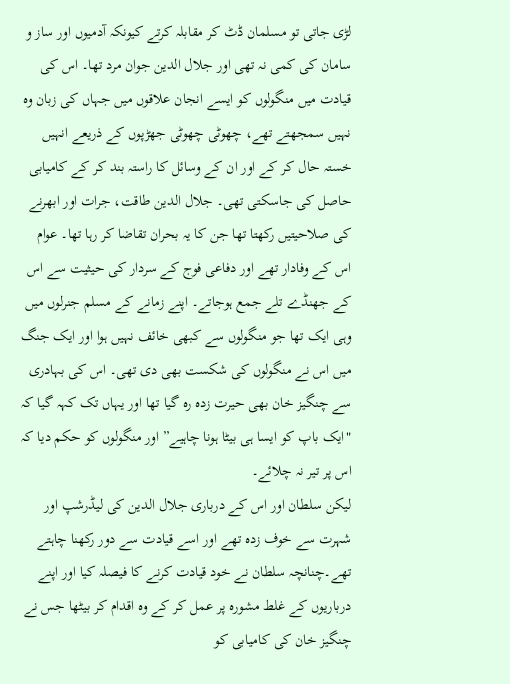لڑی جاتی تو مسلمان ڈٹ کر مقابلہ کرتے کیونکہ آدمیوں اور ساز و سامان کی کمی نہ تھی اور جلال الدین جوان مرد تھا۔ اس کی قیادت میں منگولوں کو ایسے انجان علاقوں میں جہاں کی زبان وہ نہیں سمجھتے تھے، چھوٹی چھوٹی جھڑپوں کے ذریعے انہیں خستہ حال کر کے اور ان کے وسائل کا راستہ بند کر کے کامیابی حاصل کی جاسکتی تھی۔ جلال الدین طاقت، جرات اور ابھرنے کی صلاحیتیں رکھتا تھا جن کا یہ بحران تقاضا کر رہا تھا۔ عوام اس کے وفادار تھے اور دفاعی فوج کے سردار کی حیثیت سے اس کے جھنڈے تلے جمع ہوجاتے۔ اپنے زمانے کے مسلم جنرلوں میں وہی ایک تھا جو منگولوں سے کبھی خائف نہیں ہوا اور ایک جنگ میں اس نے منگولوں کی شکست بھی دی تھی۔ اس کی بہادری سے چنگیز خان بھی حیرت زدہ رہ گیا تھا اور یہاں تک کہہ گیا کہ "ایک باپ کو ایسا ہی بیٹا ہونا چاہیے” اور منگولوں کو حکم دیا کہ اس پر تیر نہ چلائے۔
لیکن سلطان اور اس کے درباری جلال الدین کی لیڈرشپ اور شہرت سے خوف زدہ تھے اور اسے قیادت سے دور رکھنا چاہتے تھے۔چنانچہ سلطان نے خود قیادت کرنے کا فیصلہ کیا اور اپنے درباریوں کے غلط مشورہ پر عمل کر کے وہ اقدام کر بیٹھا جس نے چنگیز خان کی کامیابی کو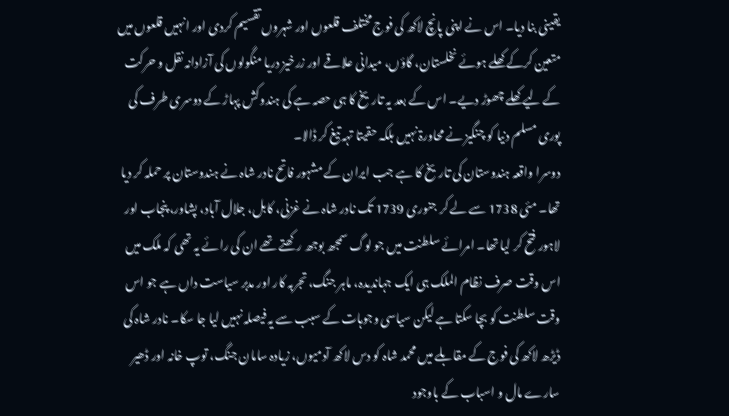یقینی بنا دیا۔ اس نے اپنی پانچ لاکھ کی فوج مختلف قلعوں اور شہروں تقسیم کردی اور انہیں قلعوں میں متعین کرکے کھلے ہوئے نخلستان، گاؤں، میدانی علاقے اور زرخیز دریا منگولوں کی آزادانہ نقل و حرکت کے لیے کھلے چھوڑ دیے۔ اس کے بعد یہ تاریخ کا ہی حصہ ہے کی ہندوکش پہاڑ کے دوسری طرف کی پوری مسلم دنیا کو چنگیز نے محاورۃ نہیں بلکہ حقیتا تہہ تیغ کر ڈالا۔
دوسرا واقعہ ہندوستان کی تاریخ کا ہے جب ایران کے مشہور فاتح نادر شاہ نے ہندوستان پر حملہ کر دیا تھا۔ مئی 1738 سے لے کر جنوری 1739 تک نادر شاہ نے غزنی، کابل، جلال آباد، پشاور، پنجاب اور لاہور فتح کر لیا تھا۔ امرائے سلطنت میں جو لوگ سمجھ بوجھ رکھتے تھے ان کی رائے یہ تھی کہ ملک میں اس وقت صرف نظام الملک ہی ایک جہاندیدہ، ماہر جنگ، تجربہ کار اور مدبر سیاست داں ہے جو اس وقت سلطنت کو بچا سکتا ہے لیکن سیاسی وجوہات کے سبب سے یہ فیصلہ نہیں لیا جا سکا۔ نادر شاہ کی ڈیڑھ لاکھ کی فوج کے مقابلے میں محمد شاہ کو دس لاکھ آدمیوں، زیادہ سامان جنگ، توپ خانہ اور ڈھیر سارے مال و اسباب کے باوجود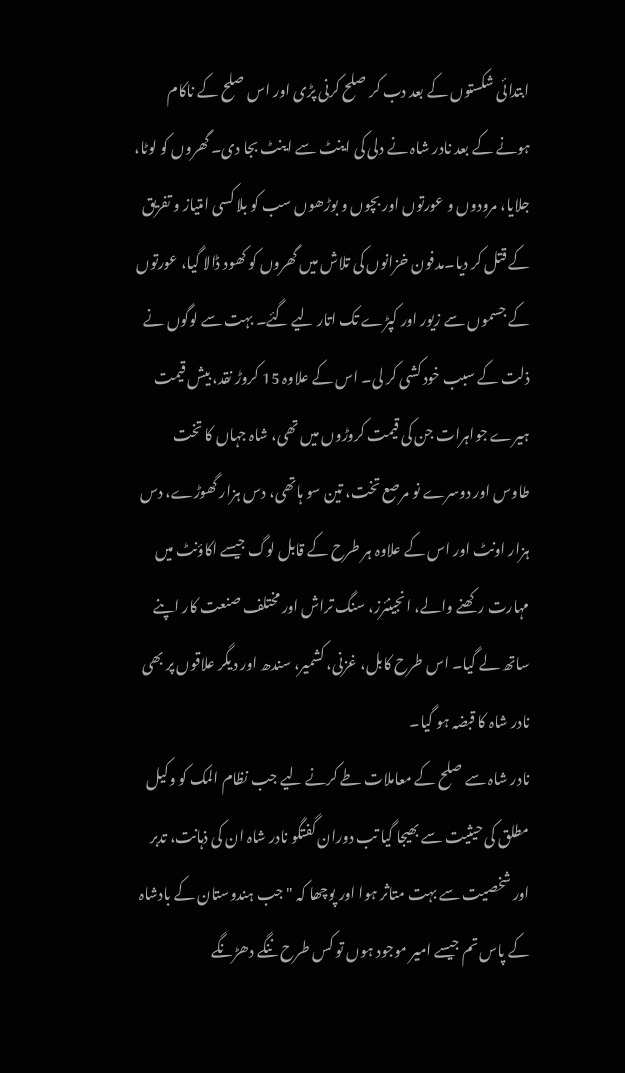ابتدائی شکستوں کے بعد دب کر صلح کرنی پڑی اور اس صلح کے ناکام ہونے کے بعد نادر شاہ نے دلی کی اینٹ سے اینٹ بجا دی۔ گھروں کو لوٹا، جلایا، مرودوں و عورتوں اور بچوں و بوڑھوں سب کو بلا کسی امتیاز و تفریق کے قتل کر دیا۔مدفون خزانوں کی تلاش میں گھروں کو کھود ڈالا گیا، عورتوں کے جسموں سے زیور اور کپڑے تک اتار لیے گئے۔ بہت سے لوگوں نے ذلت کے سبب خود کشی کر لی۔ اس کے علاوہ 15 کروڑ نقد، بیش قیمت ہیرے جواہرات جن کی قیمت کروڑوں میں تھی، شاہ جہاں کا تخت طاوس اور دوسرے نو مرصع تخت، تین سو ہاتھی، دس ہزار گھوڑے، دس ہزار اونٹ اور اس کے علاوہ ہر طرح کے قابل لوگ جیسے اکاؤنٹ میں مہارت رکھنے والے، انجینئرز، سنگ تراش اور مختلف صنعت کار اپنے ساتھ لے گیا۔ اس طرح کابل، غزنی، کشمیر، سندھ اور دیگر علاقوں پر بھی نادر شاہ کا قبضہ ہو گیا۔
نادر شاہ سے صلح کے معاملات طے کرنے لیے جب نظام المک کو وکیل مطلق کی حیثیت سے بھیجا گیا تب دوران گفتگو نادر شاہ ان کی ذہانت، تدبر اور شخصیت سے بہت متاثر ہوا اور پوچھا کہ "جب ہندوستان کے بادشاہ کے پاس تم جیسے امیر موجود ہوں تو کس طرح ننگے دھڑنگے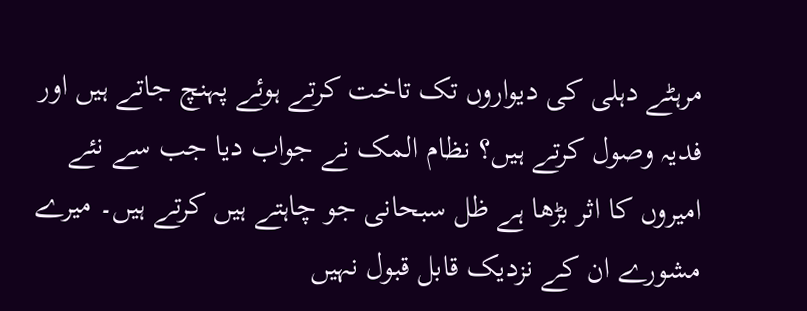مرہٹے دہلی کی دیواروں تک تاخت کرتے ہوئے پہنچ جاتے ہیں اور فدیہ وصول کرتے ہیں؟ نظام المک نے جواب دیا جب سے نئے امیروں کا اثر بڑھا ہے ظل سبحانی جو چاہتے ہیں کرتے ہیں۔ میرے مشورے ان کے نزدیک قابل قبول نہیں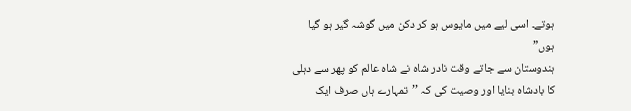ہوتے۔ اسی لیے میں مایوس ہو کر دکن میں گوشہ گیر ہو گیا ہوں”
ہندوستان سے جاتے وقت نادر شاہ نے شاہ عالم کو پھر سے دہلی کا بادشاہ بنایا اور وصیت کی کہ ’’تمہارے ہاں صرف ایک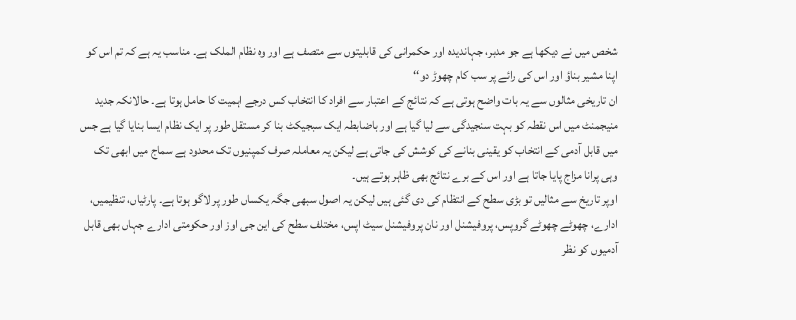شخص میں نے دیکھا ہے جو مدبر، جہاندیدہ اور حکمرانی کی قابلیتوں سے متصف ہے اور وہ نظام الملک ہے۔ مناسب یہ ہے کہ تم اس کو اپنا مشیر بناؤ اور اس کی رائے پر سب کام چھوڑ دو‘‘
ان تاریخی مثالوں سے یہ بات واضح ہوتی ہے کہ نتائج کے اعتبار سے افراد کا انتخاب کس درجے اہمیت کا حامل ہوتا ہے۔ حالانکہ جدید منیجمنٹ میں اس نقطہ کو بہت سنجیدگی سے لیا گیا ہے اور باضابطہ ایک سبجیکٹ بنا کر مستقل طور پر ایک نظام ایسا بنایا گیا ہے جس میں قابل آدمی کے انتخاب کو یقینی بنانے کی کوشش کی جاتی ہے لیکن یہ معاملہ صرف کمپنیوں تک محدود ہے سماج میں ابھی تک وہی پرانا مزاج پایا جاتا ہے اور اس کے برے نتائج بھی ظاہر ہوتے ہیں۔
اوپر تاریخ سے مثالیں تو بڑی سطح کے انتظام کی دی گئی ہیں لیکن یہ اصول سبھی جگہ یکساں طور پر لاگو ہوتا ہے۔ پارٹیاں، تنظیمیں، ادارے، چھوٹے چھوٹے گروپس، پروفیشنل اور نان پروفیشنل سیٹ اپس، مختلف سطح کی این جی اوز اور حکومتی ادارے جہاں بھی قابل آدمیوں کو نظر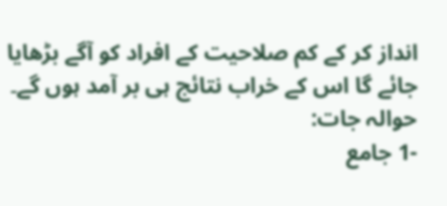انداز کر کے کم صلاحیت کے افراد کو آگے بڑھایا جائے گا اس کے خراب نتائج ہی بر آمد ہوں گے۔
حوالہ جات:
-1 جامع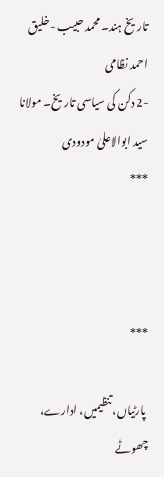تاریخ ہند۔ محمد حبیب -خلیق احمد نظامی
-2 دکن کی سیاسی تاریخ۔ مولانا سید ابوالاعلیٰ مودودی
***



***

 پارٹیاں، تنظیمیں، ادارے، چھوٹے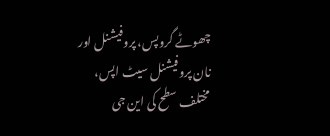چھوٹے گروپس، پروفیشنل اور نان پروفیشنل سیٹ اپس، مختلف سطح کی این جی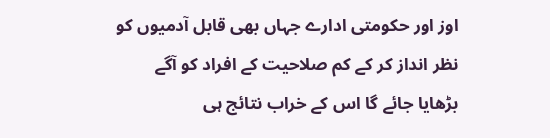اوز اور حکومتی ادارے جہاں بھی قابل آدمیوں کو نظر انداز کر کے کم صلاحیت کے افراد کو آگے بڑھایا جائے گا اس کے خراب نتائج ہی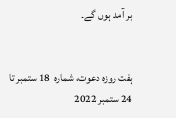بر آمد ہوں گے۔


ہفت روزہ دعوت، شمارہ  18 ستمبر تا 24 ستمبر 2022